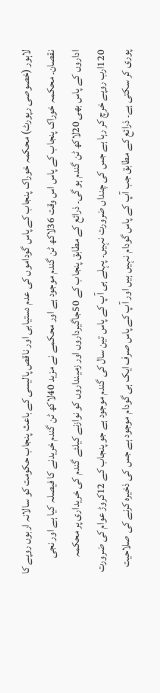لاہور (خصوصی رپورٹ) محکمہ خوراک پنجاب کے پاس گوداموں کی عدم دستیابی اور ناقص پالیسی کے باعث پنجاب حکومت کو سالانہ اربوں روپے کا نقصان۔ محکمہ خوراک پنجاب کے پاس اس وقت 36لاکھ ٹن گندم موجود ہے اور محکمے نے مزید 40لاکھ ٹن گندم خریدنے کا فیصلہ کیا ہے اور نجی اداروں کے پاس بھی 20لاکھ ٹن گندم ہو گی۔ ذرائع کے مطابق پنجاب کے 50جاگیرداروں اور زمینداروں کو نوازنے کیلئے گندم کی خریداری پر محکمہ 120ارب روپے خرچ کر رہا ہے جس کی چنداں ضرورت نہیں۔ پہلے ہی آپ کے پاس تین سال کی گندم موجود ہے جو پنجاب کے 12کروڑ عوام کی ضرورت پوری کر سکتی ہے۔ ذرائع کے مطابق جب آپ کے پاس گودام نہیں ہیں اور آپ کے پاس صرف ایک ہی گودام موجود ہے جس کی ذخیرہ کرنے کی صلاحیت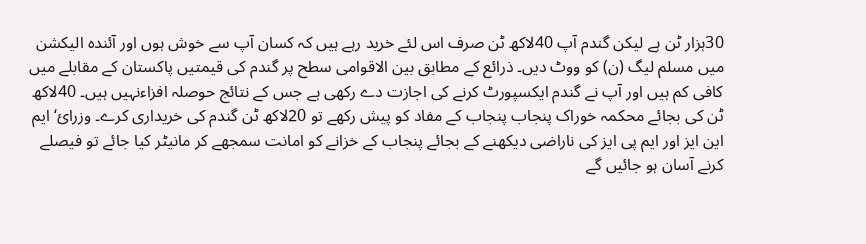30ہزار ٹن ہے لیکن گندم آپ 40لاکھ ٹن صرف اس لئے خرید رہے ہیں کہ کسان آپ سے خوش ہوں اور آئندہ الیکشن میں مسلم لیگ (ن) کو ووٹ دیں۔ ذرائع کے مطابق بین الاقوامی سطح پر گندم کی قیمتیں پاکستان کے مقابلے میں کافی کم ہیں اور آپ نے گندم ایکسپورٹ کرنے کی اجازت دے رکھی ہے جس کے نتائج حوصلہ افزاءنہیں ہیں۔ 40لاکھ ٹن کی بجائے محکمہ خوراک پنجاب پنجاب کے مفاد کو پیش رکھے تو 20لاکھ ٹن گندم کی خریداری کرے۔ وزرائ‘ ایم این ایز اور ایم پی ایز کی ناراضی دیکھنے کے بجائے پنجاب کے خزانے کو امانت سمجھے کر مانیٹر کیا جائے تو فیصلے کرنے آسان ہو جائیں گے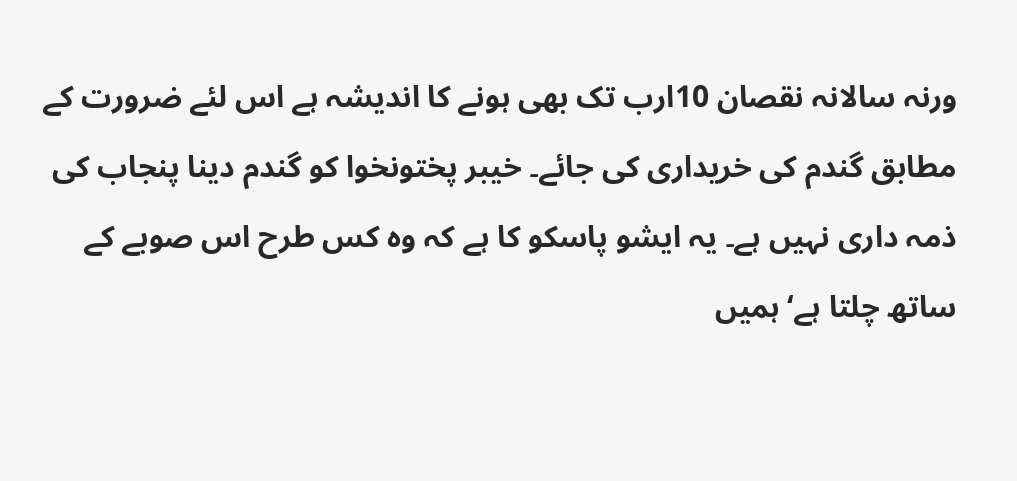ورنہ سالانہ نقصان 10ارب تک بھی ہونے کا اندیشہ ہے اس لئے ضرورت کے مطابق گندم کی خریداری کی جائے۔ خیبر پختونخوا کو گندم دینا پنجاب کی ذمہ داری نہیں ہے۔ یہ ایشو پاسکو کا ہے کہ وہ کس طرح اس صوبے کے ساتھ چلتا ہے‘ ہمیں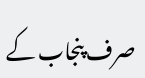صرف پنجاب کے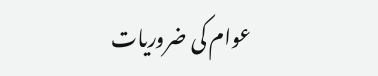عوام کی ضروریات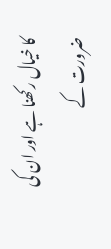کا خیال رکھنا ہے اور ان کی ضرورت کے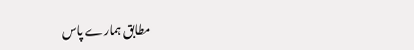مطابق ہمارے پاس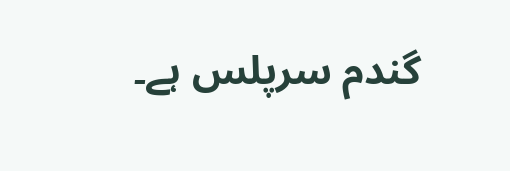گندم سرپلس ہے۔